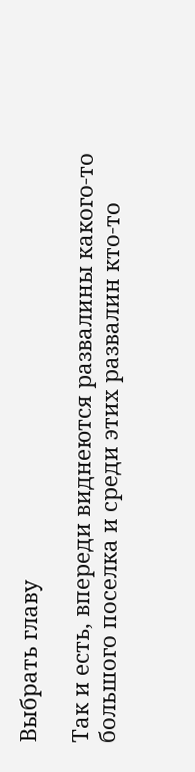Выбрать главу

Так и есть, впереди виднеются развалины какого-то большого поселка и среди этих развалин кто-то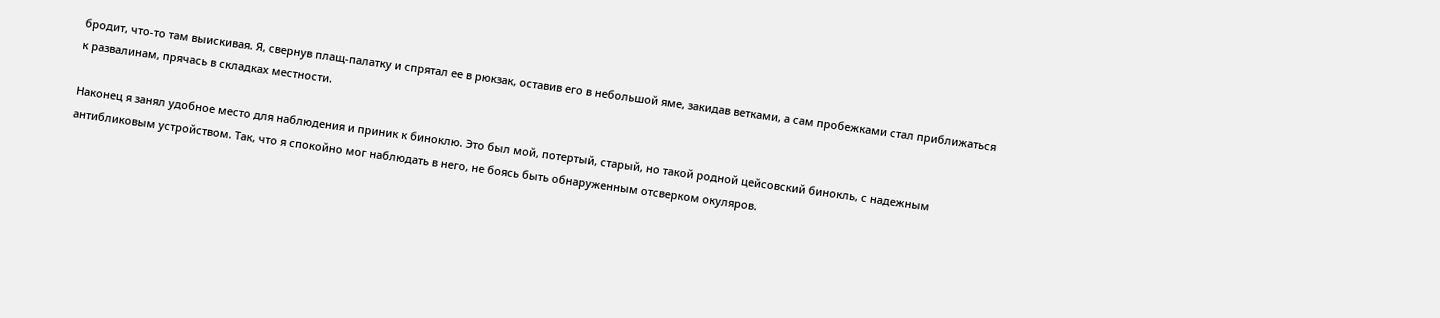бродит, что-то там выискивая. Я, свернув плащ-палатку и спрятал ее в рюкзак, оставив его в небольшой яме, закидав ветками, а сам пробежками стал приближаться к развалинам, прячась в складках местности.

Наконец я занял удобное место для наблюдения и приник к биноклю. Это был мой, потертый, старый, но такой родной цейсовский бинокль, с надежным антибликовым устройством. Так, что я спокойно мог наблюдать в него, не боясь быть обнаруженным отсверком окуляров.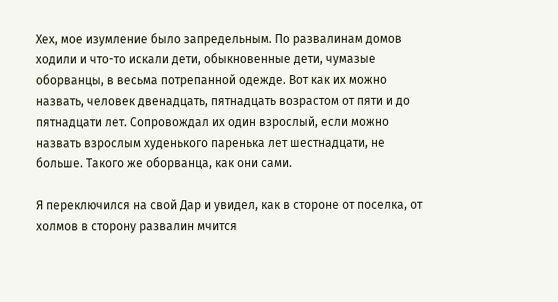Хех, мое изумление было запредельным. По развалинам домов ходили и что-то искали дети, обыкновенные дети, чумазые оборванцы, в весьма потрепанной одежде. Вот как их можно назвать, человек двенадцать, пятнадцать возрастом от пяти и до пятнадцати лет. Сопровождал их один взрослый, если можно назвать взрослым худенького паренька лет шестнадцати, не больше. Такого же оборванца, как они сами.

Я переключился на свой Дар и увидел, как в стороне от поселка, от холмов в сторону развалин мчится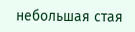небольшая стая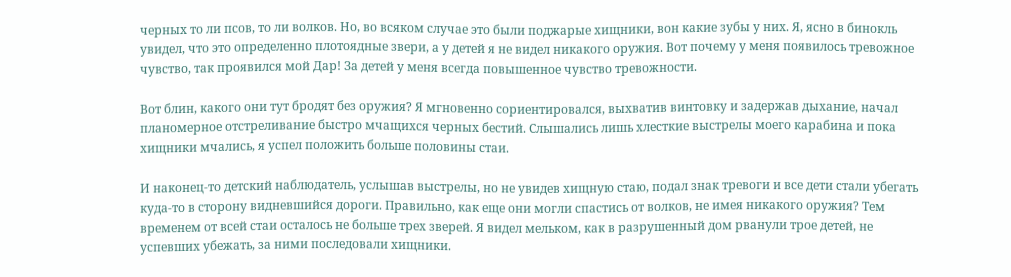черных то ли псов, то ли волков. Но, во всяком случае это были поджарые хищники, вон какие зубы у них. Я, ясно в бинокль увидел, что это определенно плотоядные звери, а у детей я не видел никакого оружия. Вот почему у меня появилось тревожное чувство, так проявился мой Дар! За детей у меня всегда повышенное чувство тревожности.

Вот блин, какого они тут бродят без оружия? Я мгновенно сориентировался, выхватив винтовку и задержав дыхание, начал планомерное отстреливание быстро мчащихся черных бестий. Слышались лишь хлесткие выстрелы моего карабина и пока хищники мчались, я успел положить больше половины стаи.

И наконец-то детский наблюдатель, услышав выстрелы, но не увидев хищную стаю, подал знак тревоги и все дети стали убегать куда-то в сторону видневшийся дороги. Правильно, как еще они могли спастись от волков, не имея никакого оружия? Тем временем от всей стаи осталось не больше трех зверей. Я видел мельком, как в разрушенный дом рванули трое детей, не успевших убежать, за ними последовали хищники.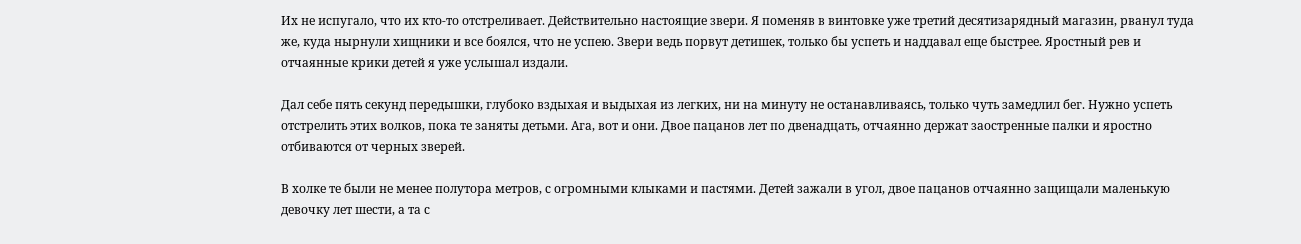Их не испугало, что их кто-то отстреливает. Действительно настоящие звери. Я поменяв в винтовке уже третий десятизарядный магазин, рванул туда же, куда нырнули хищники и все боялся, что не успею. Звери ведь порвут детишек, только бы успеть и наддавал еще быстрее. Яростный рев и отчаянные крики детей я уже услышал издали.

Дал себе пять секунд передышки, глубоко вздыхая и выдыхая из легких, ни на минуту не останавливаясь, только чуть замедлил бег. Нужно успеть отстрелить этих волков, пока те заняты детьми. Ага, вот и они. Двое пацанов лет по двенадцать, отчаянно держат заостренные палки и яростно отбиваются от черных зверей.

В холке те были не менее полутора метров, с огромными клыками и пастями. Детей зажали в угол, двое пацанов отчаянно защищали маленькую девочку лет шести, а та с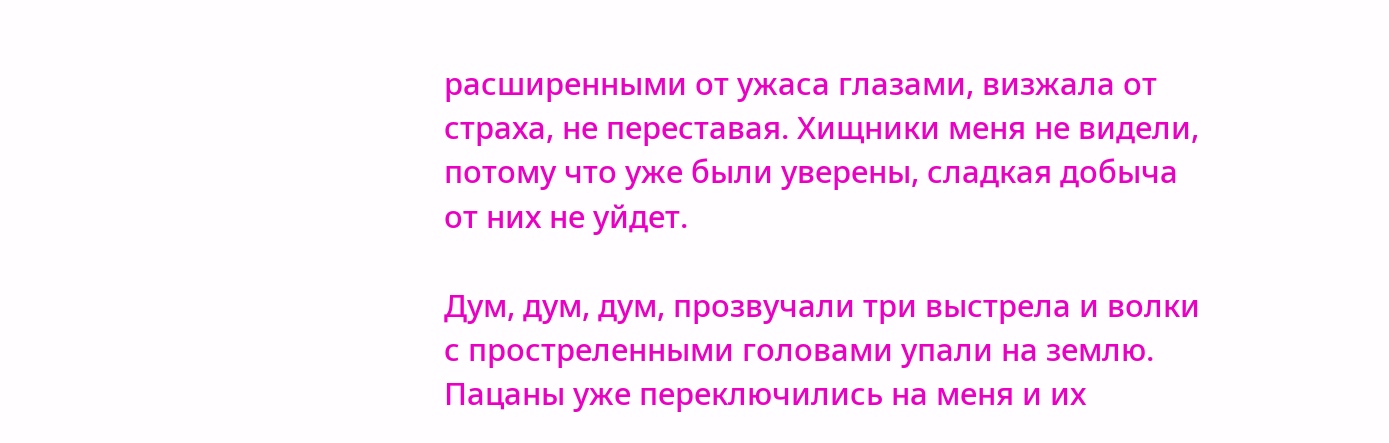расширенными от ужаса глазами, визжала от страха, не переставая. Хищники меня не видели, потому что уже были уверены, сладкая добыча от них не уйдет.

Дум, дум, дум, прозвучали три выстрела и волки с простреленными головами упали на землю. Пацаны уже переключились на меня и их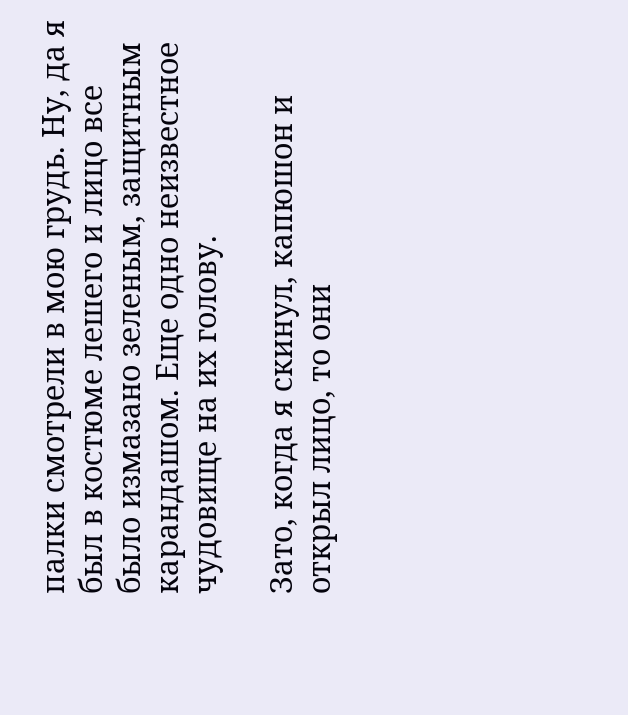палки смотрели в мою грудь. Ну, да я был в костюме лешего и лицо все было измазано зеленым, защитным карандашом. Еще одно неизвестное чудовище на их голову.

Зато, когда я скинул, капюшон и открыл лицо, то они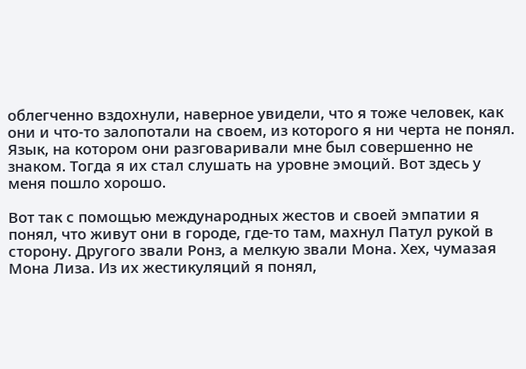облегченно вздохнули, наверное увидели, что я тоже человек, как они и что-то залопотали на своем, из которого я ни черта не понял. Язык, на котором они разговаривали мне был совершенно не знаком. Тогда я их стал слушать на уровне эмоций. Вот здесь у меня пошло хорошо.

Вот так с помощью международных жестов и своей эмпатии я понял, что живут они в городе, где-то там, махнул Патул рукой в сторону. Другого звали Ронз, а мелкую звали Мона. Хех, чумазая Мона Лиза. Из их жестикуляций я понял,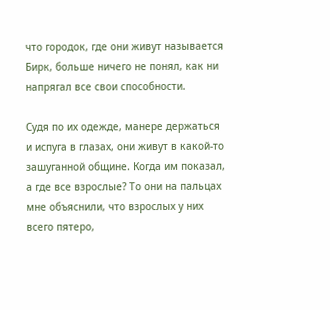что городок, где они живут называется Бирк, больше ничего не понял, как ни напрягал все свои способности.

Судя по их одежде, манере держаться и испуга в глазах, они живут в какой-то зашуганной общине. Когда им показал, а где все взрослые? То они на пальцах мне объяснили, что взрослых у них всего пятеро,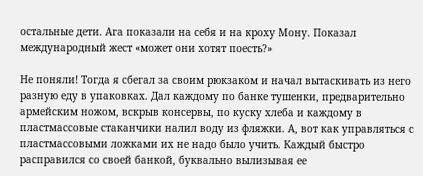остальные дети. Ага показали на себя и на кроху Мону. Показал международный жест «может они хотят поесть?»

Не поняли! Тогда я сбегал за своим рюкзаком и начал вытаскивать из него разную еду в упаковках. Дал каждому по банке тушенки, предварительно армейским ножом, вскрыв консервы, по куску хлеба и каждому в пластмассовые стаканчики налил воду из фляжки. А, вот как управляться с пластмассовыми ложками их не надо было учить. Каждый быстро расправился со своей банкой, буквально вылизывая ее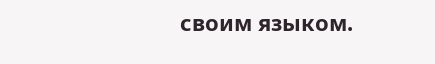своим языком.